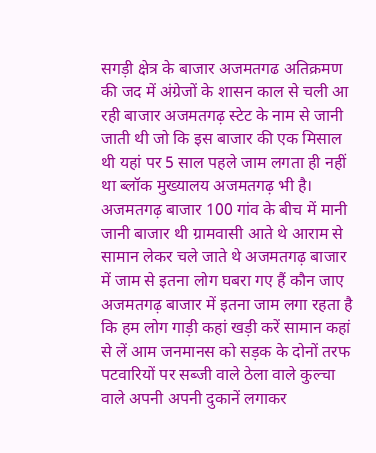सगड़ी क्षेत्र के बाजार अजमतगढ अतिक्रमण की जद में अंग्रेजों के शासन काल से चली आ रही बाजार अजमतगढ़ स्टेट के नाम से जानी जाती थी जो कि इस बाजार की एक मिसाल थी यहां पर 5 साल पहले जाम लगता ही नहीं था ब्लॉक मुख्यालय अजमतगढ़ भी है।
अजमतगढ़ बाजार 100 गांव के बीच में मानी जानी बाजार थी ग्रामवासी आते थे आराम से सामान लेकर चले जाते थे अजमतगढ़ बाजार में जाम से इतना लोग घबरा गए हैं कौन जाए अजमतगढ़ बाजार में इतना जाम लगा रहता है कि हम लोग गाड़ी कहां खड़ी करें सामान कहां से लें आम जनमानस को सड़क के दोनों तरफ पटवारियों पर सब्जी वाले ठेला वाले कुल्चा वाले अपनी अपनी दुकानें लगाकर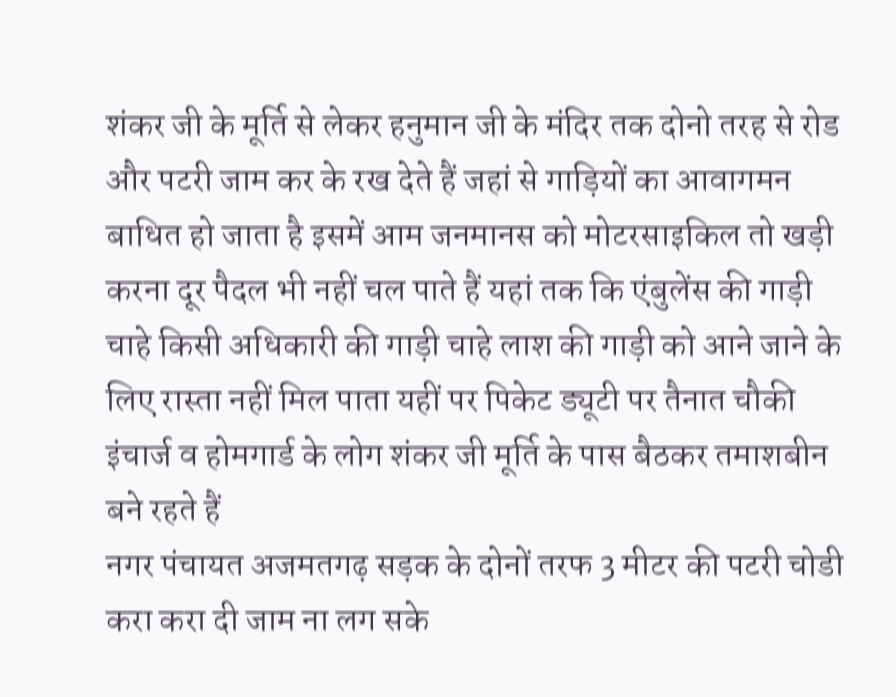शंकर जी के मूर्ति से लेकर हनुमान जी के मंदिर तक दोनो तरह से रोड और पटरी जाम कर के रख देते हैं जहां से गाड़ियों का आवागमन बाधित हो जाता है इसमें आम जनमानस को मोटरसाइकिल तो खड़ी करना दूर पैदल भी नहीं चल पाते हैं यहां तक कि एंबुलेंस की गाड़ी चाहे किसी अधिकारी की गाड़ी चाहे लाश की गाड़ी को आने जाने के लिए रास्ता नहीं मिल पाता यहीं पर पिकेट ड्यूटी पर तैनात चौकी इंचार्ज व होमगार्ड के लोग शंकर जी मूर्ति के पास बैठकर तमाशबीन बने रहते हैं
नगर पंचायत अजमतगढ़ सड़क के दोनों तरफ 3 मीटर की पटरी चोडी करा करा दी जाम ना लग सके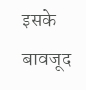इसके बावजूद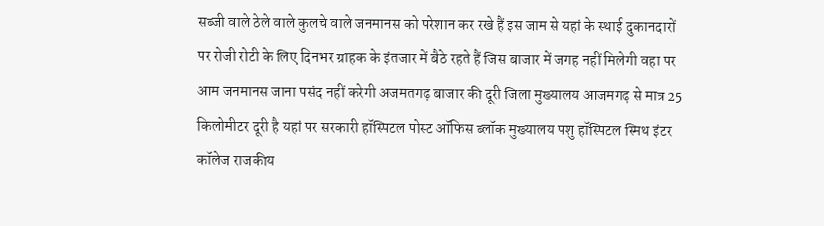सब्जी वाले ठेले वाले कुलचे वाले जनमानस को परेशान कर रखे हैं इस जाम से यहां के स्थाई दुकानदारों पर रोजी रोटी के लिए दिनभर ग्राहक के इंतजार में बैठे रहते हैं जिस बाजार में जगह नहीं मिलेगी वहा पर आम जनमानस जाना पसंद नहीं करेगी अजमतगढ़ बाजार की दूरी जिला मुख्यालय आजमगढ़ से मात्र 25 किलोमीटर दूरी है यहां पर सरकारी हॉस्पिटल पोस्ट ऑफिस ब्लॉक मुख्यालय पशु हॉस्पिटल स्मिथ इंटर कॉलेज राजकीय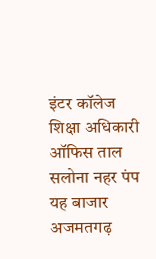इंटर कॉलेज शिक्षा अधिकारी ऑफिस ताल सलोना नहर पंप यह बाजार अजमतगढ़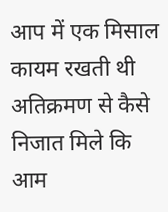आप में एक मिसाल कायम रखती थी अतिक्रमण से कैसे निजात मिले कि आम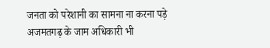जनता को परेशानी का सामना ना करना पड़े अजमतगढ़ के जाम अधिकारी भी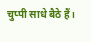चुप्पी साधे बैठे हैं।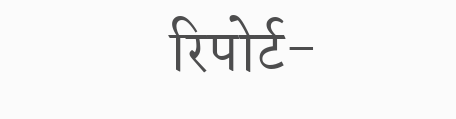रिपोर्ट-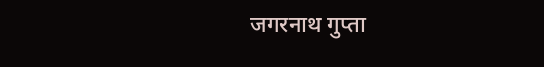जगरनाथ गुप्ता